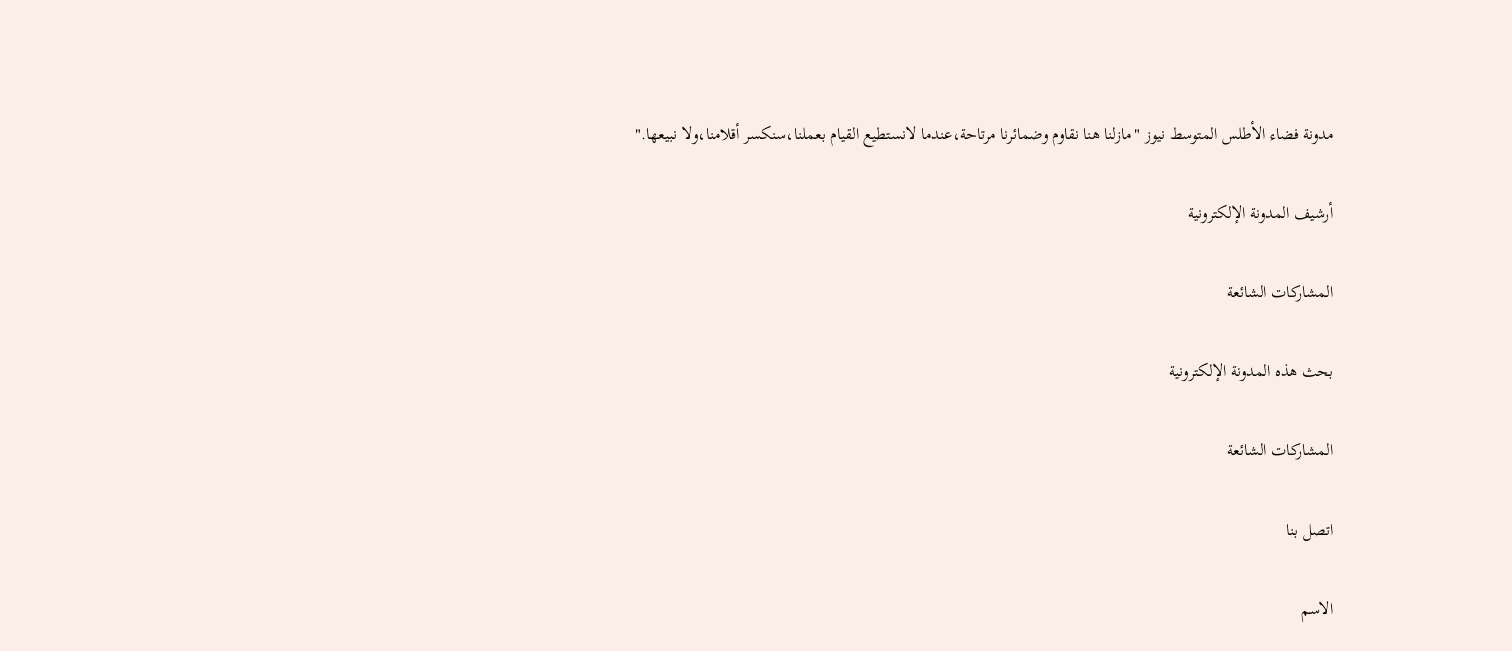مدونة فضاء الأطلس المتوسط نيوز "مازلنا هنا نقاوم وضمائرنا مرتاحة،عندما لانستطيع القيام بعملنا،سنكسر أقلامنا،ولا نبيعها."

أرشيف المدونة الإلكترونية

المشاركات الشائعة

بحث هذه المدونة الإلكترونية

المشاركات الشائعة

اتصل بنا

الاسم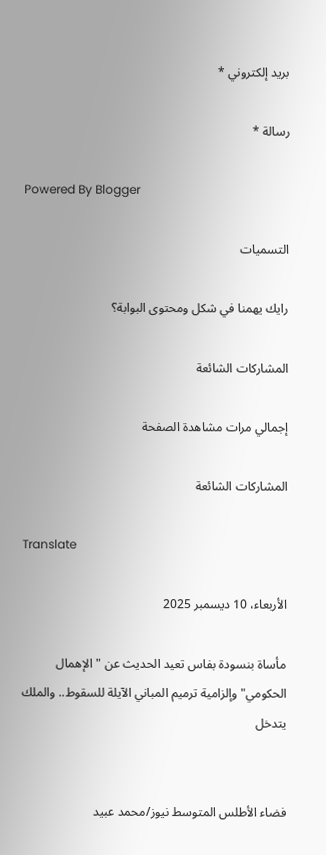بريد إلكتروني *

رسالة *

Powered By Blogger

التسميات

رايك يهمنا في شكل ومحتوى البوابة؟

المشاركات الشائعة

إجمالي مرات مشاهدة الصفحة

المشاركات الشائعة

Translate

الأربعاء، 10 ديسمبر 2025

مأساة بنسودة بفاس تعيد الحديث عن "الإهمال الحكومي" وإلزامية ترميم المباني الآيلة للسقوط.. والملك يتدخل


فضاء الأطلس المتوسط نيوز/محمد عبيد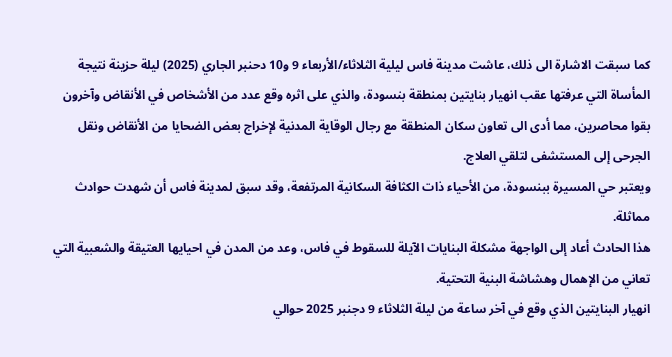كما سبقت الاشارة الى ذلك، عاشت مدينة فاس ليلية الثلاثاء/الأربعاء 9 و10 دحنبر الجاري (2025) ليلة حزينة نتيجة المأساة التي عرفتها عقب انهيار بنايتين بمنطقة بنسودة، والذي على اثره وقع عدد من الأشخاص في الأنقاض وآخرون بقوا محاصرين، مما أدى الى تعاون سكان المنطقة مع رجال الوقاية المدنية لإخراج بعض الضحايا من الأنقاض ونقل الجرحى إلى المستشفى لتلقي العلاج.
ويعتبر حي المسيرة ببنسودة، من الأحياء ذات الكثافة السكانية المرتفعة، وقد سبق لمدينة فاس أن شهدت حوادث مماثلة.
هذا الحادث أعاد إلى الواجهة مشكلة البنايات الآيلة للسقوط في فاس، وعد من المدن في احيايها العتيقة والشعبية التي تعاني من الإهمال وهشاشة البنية التحتية.
انهيار البنايتين الذي وقع في آخر ساعة من ليلة الثلاثاء 9 دجنبر 2025 حوالي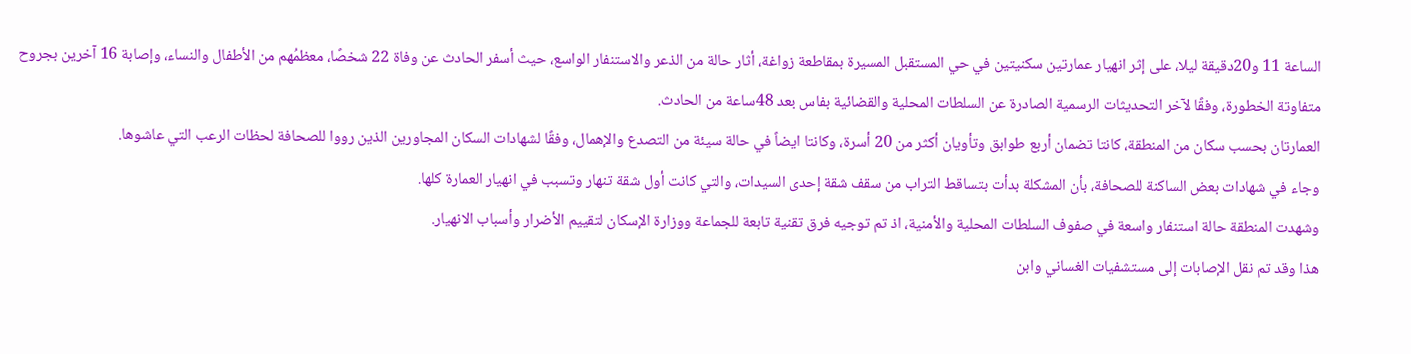الساعة 11 و20دقيقة ليلا، على إثر انهيار عمارتين سكنيتين في حي المستقبل المسيرة بمقاطعة زواغة، أثار حالة من الذعر والاستنفار الواسع، حيث أسفر الحادث عن وفاة 22 شخصًا، معظمُهم من الأطفال والنساء، وإصابة 16 آخرين بجروح متفاوتة الخطورة، وفقًا لآخر التحديثات الرسمية الصادرة عن السلطات المحلية والقضائية بفاس بعد 48ساعة من الحادث.
العمارتان بحسب سكان من المنطقة، كانتا تضمان أربع طوابق وتأويان أكثر من 20 أسرة، وكانتا ايضاً في حالة سيئة من التصدع والإهمال، وفقًا لشهادات السكان المجاورين الذين رووا للصحافة لحظات الرعب التي عاشوها.
وجاء في شهادات بعض الساكنة للصحافة، بأن المشكلة بدأت بتساقط التراب من سقف شقة إحدى السيدات، والتي كانت أول شقة تنهار وتسبب في انهيار العمارة كلها.
وشهدت المنطقة حالة استنفار واسعة في صفوف السلطات المحلية والأمنية، اذ تم توجيه فرق تقنية تابعة للجماعة ووزارة الإسكان لتقييم الأضرار وأسباب الانهيار.
هذا وقد تم نقل الإصابات إلى مستشفيات الغساني وابن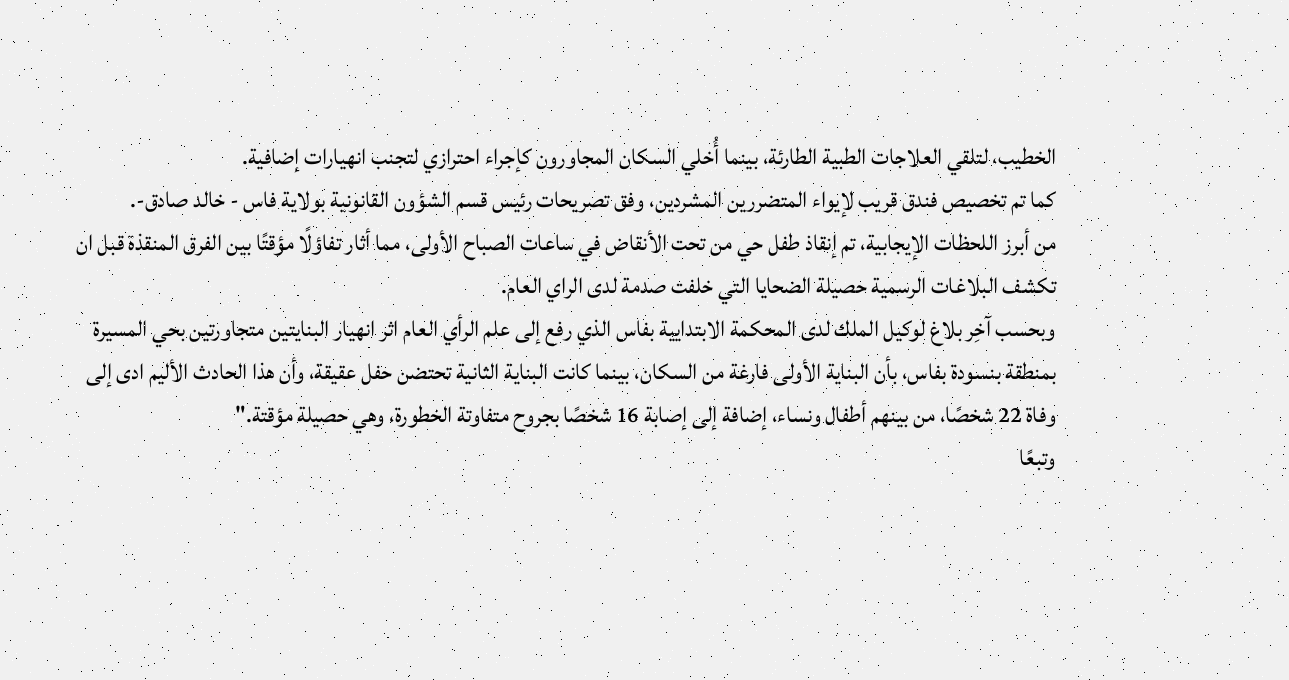الخطيب، لتلقي العلاجات الطبية الطارئة، بينما أُخلي السكان المجاورون كإجراء احترازي لتجنب انهيارات إضافية.
كما تم تخصيص فندق قريب لإيواء المتضررين المشردين، وفق تصريحات رئيس قسم الشؤون القانونية بولاية فاس - خالد صادق-.
من أبرز اللحظات الإيجابية، تم إنقاذ طفل حي من تحت الأنقاض في ساعات الصباح الأولى، مما أثار تفاؤلًا مؤقتًا بين الفرق المنقذة قبل ان تكشف البلاغات الرسمية حصيلة الضحايا التي خلفت صدمة لدى الراي العام.
وبحسب آخِر بلاغ لوكيل الملك لدى المحكمة الابتدايية بفاس الذي رفع إلى علم الرأي العام اثر انهيار البنايتين متجاورتين بحي المسيرة بمنطقة بنسودة بفاس، بأن البناية الأولى فارغة من السكان، بينما كانت البناية الثانية تحتضن حفل عقيقة، وأن هذا الحادث الأليم ادى إلى وفاة 22 شخصًا، من بينهم أطفال ونساء، إضافة إلى إصابة 16 شخصًا بجروح متفاوتة الخطورة، وهي حصيلة مؤقتة."
وتبعًا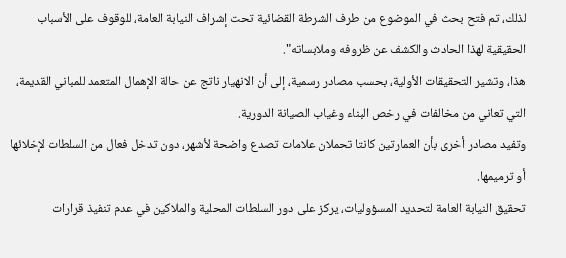لذلك، تم فتح بحث في الموضوع من طرف الشرطة القضائية تحت إشراف النيابة العامة، للوقوف على الأسباب الحقيقية لهذا الحادث والكشف عن ظروفه وملابساته".
هذا، وتشير التحقيقات الأولية، بحسب مصادر رسمية، إلى أن الانهيار ناتج عن حالة الإهمال المتعمد للمباني القديمة، التي تعاني من مخالفات في رخص البناء وغياب الصيانة الدورية.
وتفيد مصادر أخرى بأن العمارتين كانتا تحملان علامات تصدع واضحة لأشهر، دون تدخل فعال من السلطات لإخلائها أو ترميمها.
تحقيق النيابة العامة لتحديد المسؤوليات، يركز على دور السلطات المحلية والملاكين في عدم تنفيذ قرارات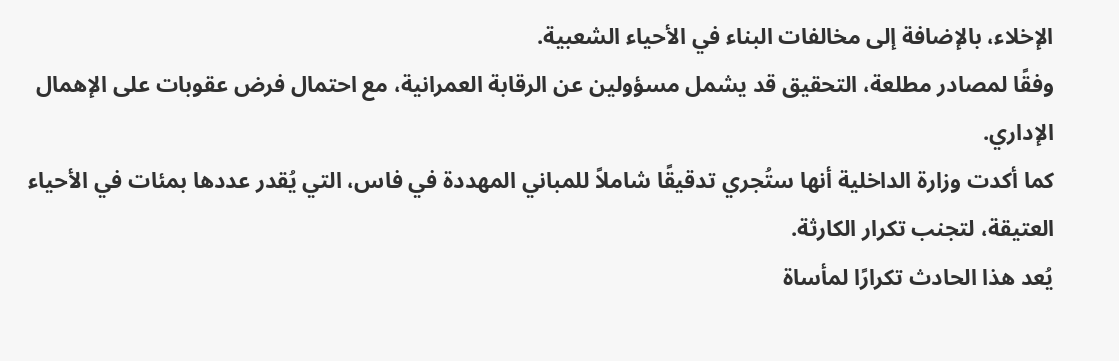الإخلاء، بالإضافة إلى مخالفات البناء في الأحياء الشعبية.
وفقًا لمصادر مطلعة، التحقيق قد يشمل مسؤولين عن الرقابة العمرانية، مع احتمال فرض عقوبات على الإهمال الإداري.
كما أكدت وزارة الداخلية أنها ستُجري تدقيقًا شاملاً للمباني المهددة في فاس، التي يُقدر عددها بمئات في الأحياء العتيقة، لتجنب تكرار الكارثة.
يُعد هذا الحادث تكرارًا لمأساة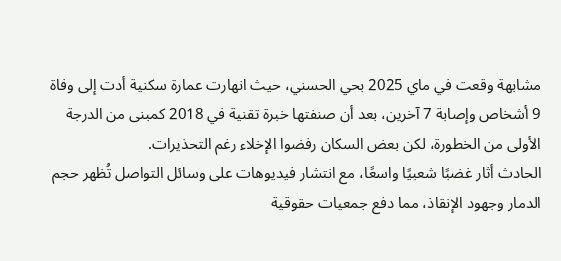مشابهة وقعت في ماي 2025 بحي الحسني، حيث انهارت عمارة سكنية أدت إلى وفاة 9 أشخاص وإصابة 7 آخرين، بعد أن صنفتها خبرة تقنية في 2018 كمبنى من الدرجة الأولى من الخطورة، لكن بعض السكان رفضوا الإخلاء رغم التحذيرات.
الحادث أثار غضبًا شعبيًا واسعًا، مع انتشار فيديوهات على وسائل التواصل تُظهر حجم الدمار وجهود الإنقاذ، مما دفع جمعيات حقوقية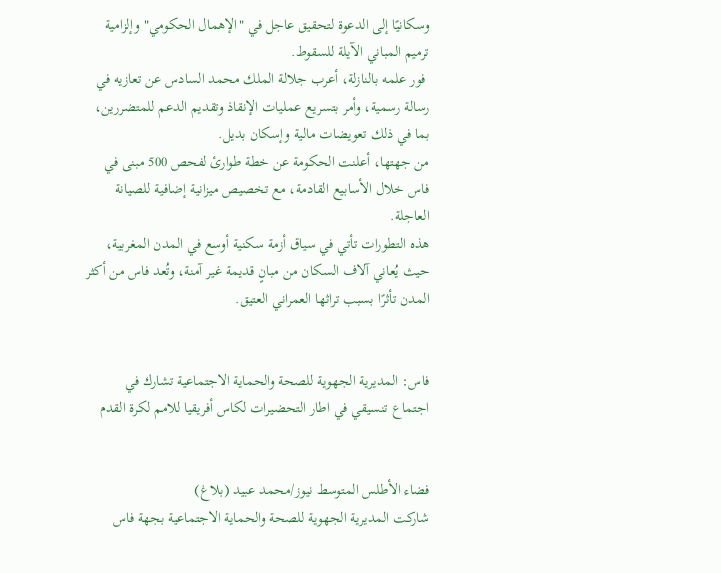وسكانيًا إلى الدعوة لتحقيق عاجل في "الإهمال الحكومي" وإلزامية ترميم المباني الآيلة للسقوط.
 فور علمه بالنازلة، أعرب جلالة الملك محمد السادس عن تعازيه في رسالة رسمية، وأمر بتسريع عمليات الإنقاذ وتقديم الدعم للمتضررين، بما في ذلك تعويضات مالية وإسكان بديل.
من جهتها، أعلنت الحكومة عن خطة طوارئ لفحص 500 مبنى في فاس خلال الأسابيع القادمة، مع تخصيص ميزانية إضافية للصيانة العاجلة.
هذه التطورات تأتي في سياق أزمة سكنية أوسع في المدن المغربية، حيث يُعاني آلاف السكان من مبانٍ قديمة غير آمنة، وتُعد فاس من أكثر المدن تأثرًا بسبب تراثها العمراني العتيق.


فاس: المديرية الجهوية للصحة والحماية الاجتماعية تشارك في اجتماع تنسيقي في اطار التحضيرات لكاس أفريقيا للامم لكرة القدم


فضاء الأطلس المتوسط نيوز/محمد عبيد (بلاغ)
شاركت المديرية الجهوية للصحة والحماية الاجتماعية بجهة فاس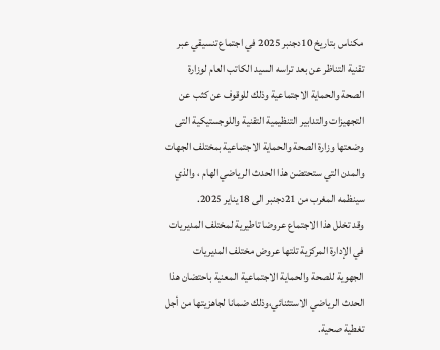مكناس بتاريخ 10دجنبر 2025 في اجتماع تنسيقي عبر تقنية التناظر عن بعد تراسه السيد الكاتب العام لوزارة الصحة والحماية الاجتماعية وذلك للوقوف عن كثب عن التجهيزات والتدابير التنظيمية التقنية واللوجستيكية التى وضعتها وزارة الصحة والحماية الاجتماعية بمختلف الجهات والمدن التي ستحتضن هذا الحدث الرياضي الهام ، والذي سينظمه المغرب من 21دجنبر الى 18يناير 2025.
وقد تخلل هذا الاجتماع عروضا تاطيرية لمختلف المديريات في الإدارة المركزية تلتها عروض مختلف المديريات الجهوية للصحة والحماية الاجتماعية المعنية باحتضان هذا الحدث الرياضي الاستثنائي،وذلك ضمانا لجاهزيتها من أجل تغطية صحية.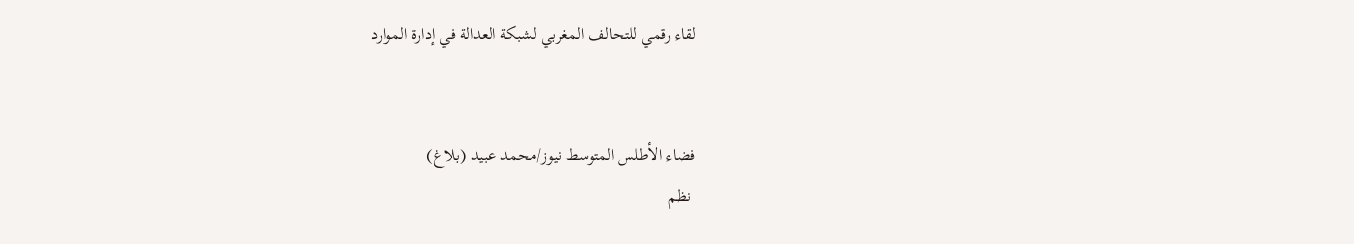لقاء رقمي للتحالف المغربي لشبكة العدالة في إدارة الموارد


فضاء الأطلس المتوسط نيوز/محمد عبيد (بلاغ)
 نظم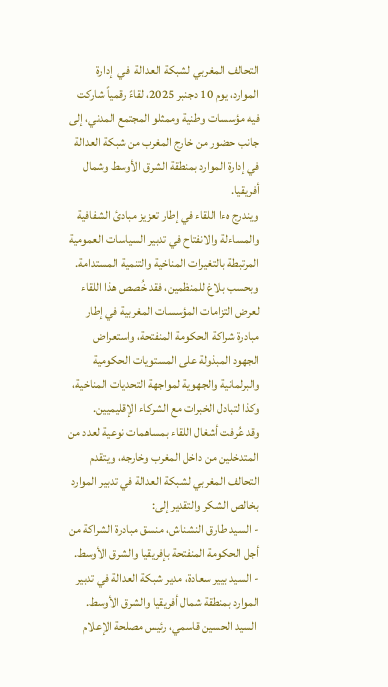التحالف المغربي لشبكة العدالة  في  إدارة  الموارد، يوم 10 دجنبر 2025، لقاءً رقمياً شاركت فيه مؤسسات وطنية وممثلو المجتمع المدني، إلى جانب حضور من خارج المغرب من شبكة العدالة في إدارة الموارد بمنطقة الشرق الأوسط وشمال أفريقيا.
ويندرج هءا اللقاء في إطار تعزيز مبادئ الشفافية والمساءلة والانفتاح في تدبير السياسات العمومية المرتبطة بالتغيرات المناخية والتنمية المستدامة.
وبحسب بلاغ للمنظمين، فقد خُصص هذا اللقاء لعرض التزامات المؤسسات المغربية في إطار مبادرة شراكة الحكومة المنفتحة، واستعراض الجهود المبذولة على المستويات الحكومية والبرلمانية والجهوية لمواجهة التحديات المناخية، وكذا لتبادل الخبرات مع الشركاء الإقليميين.
وقد عُرفت أشغال اللقاء بمساهمات نوعية لعدد من المتدخلين من داخل المغرب وخارجه، ويتقدم التحالف المغربي لشبكة العدالة في تدبير الموارد بخالص الشكر والتقدير إلى:
- السيد طارق النشناش، منسق مبادرة الشراكة من أجل الحكومة المنفتحة بإفريقيا والشرق الأوسط.
- السيد بيير سعادة، مدير شبكة العدالة في تدبير الموارد بمنطقة شمال أفريقيا والشرق الأوسط.
 السيد الحسين قاسمي، رئيس مصلحة الإعلام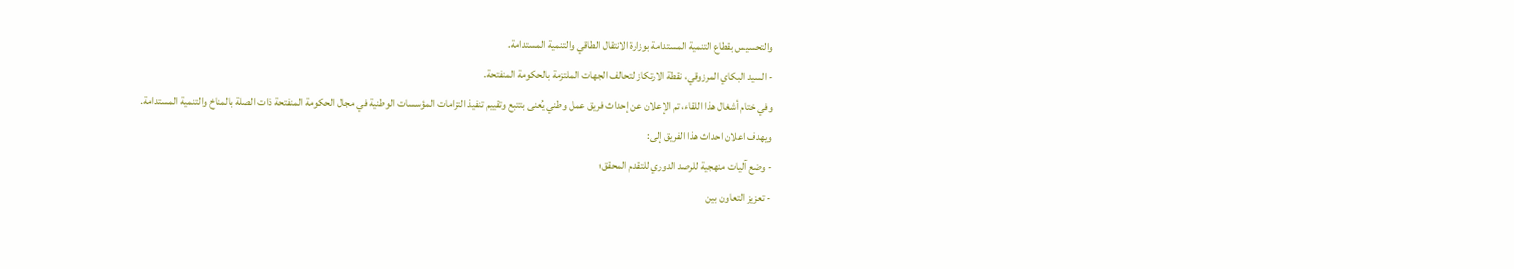والتحسيس بقطاع التنمية المستدامة بوزارة الانتقال الطاقي والتنمية المستدامة.
- السيد البكاي المرزوقي، نقطة الارتكاز لتحالف الجهات الملتزمة بالحكومة المنفتحة.
وفي ختام أشغال هذا اللقاء، تم الإعلان عن إحداث فريق عمل وطني يُعنى بتتبع وتقييم تنفيذ التزامات المؤسسات الوطنية في مجال الحكومة المنفتحة ذات الصلة بالمناخ والتنمية المستدامة.
ويهدف اعلان احداث هذا الفريق إلى:
- وضع آليات منهجية للرصد الدوري للتقدم المحقق؛
- تعزيز التعاون بين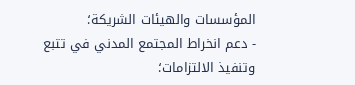المؤسسات والهيئات الشريكة؛
- دعم انخراط المجتمع المدني في تتبع وتنفيذ الالتزامات؛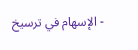- الإسهام في ترسيخ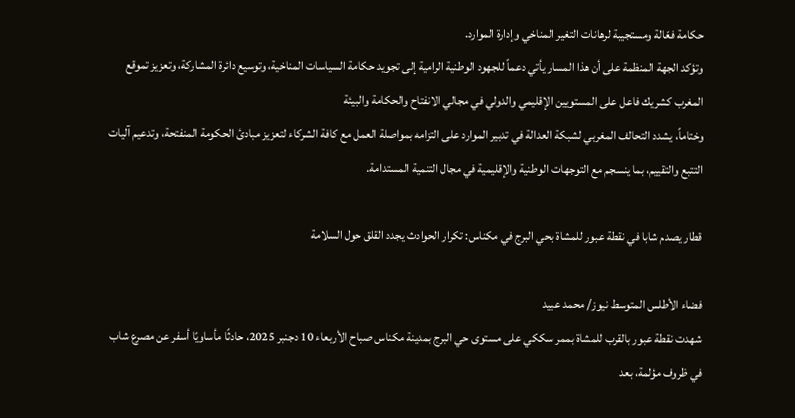حكامة فعّالة ومستجيبة لرهانات التغير المناخي وإدارة الموارد.
وتؤكد الجهة المنظمة على أن هذا المسار يأتي دعماً للجهود الوطنية الرامية إلى تجويد حكامة السياسات المناخية، وتوسيع دائرة المشاركة، وتعزيز تموقع المغرب كشريك فاعل على المستويين الإقليمي والدولي في مجالي الانفتاح والحكامة والبيئة
وختاماً، يشدد التحالف المغربي لشبكة العدالة في تدبير الموارد على التزامه بمواصلة العمل مع كافة الشركاء لتعزيز مبادئ الحكومة المنفتحة، وتدعيم آليات التتبع والتقييم، بما ينسجم مع التوجهات الوطنية والإقليمية في مجال التنمية المستدامة.

قطار يصدم شابا في نقطة عبور للمشاة بحي البرج في مكناس: تكرار الحوادث يجدد القلق حول السلامة

فضاء الأطلس المتوسط نيوز/ محمد عبيد
شهدت نقطة عبور بالقرب للمشاة بممر سككي على مستوى حي البرج بمدينة مكناس صباح الأربعاء 10 دجنبر 2025، حادثًا مأساويًا أسفر عن مصرع شاب في ظروف مؤلمة، بعد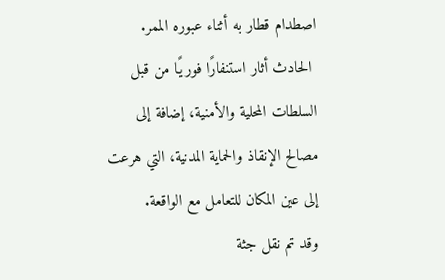اصطدام قطار به أثناء عبوره الممر.
 الحادث أثار استنفارًا فوريًا من قبل السلطات المحلية والأمنية، إضافة إلى مصالح الإنقاذ والحماية المدنية، التي هرعت إلى عين المكان للتعامل مع الواقعة.
وقد تم نقل جثة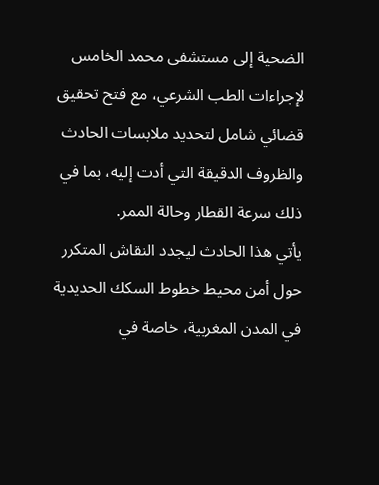الضحية إلى مستشفى محمد الخامس لإجراءات الطب الشرعي، مع فتح تحقيق قضائي شامل لتحديد ملابسات الحادث والظروف الدقيقة التي أدت إليه، بما في ذلك سرعة القطار وحالة الممر.
يأتي هذا الحادث ليجدد النقاش المتكرر حول أمن محيط خطوط السكك الحديدية في المدن المغربية، خاصة في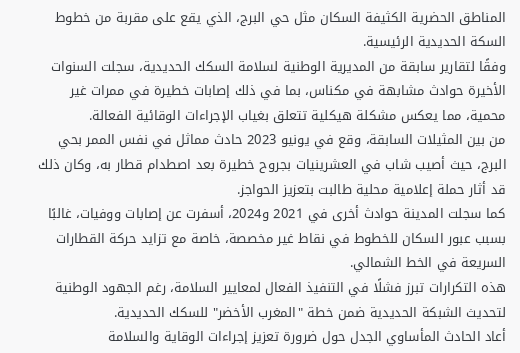المناطق الحضرية الكثيفة السكان مثل حي البرج، الذي يقع على مقربة من خطوط السكة الحديدية الرئيسية.
وفقًا لتقارير سابقة من المديرية الوطنية لسلامة السكك الحديدية، سجلت السنوات الأخيرة حوادث مشابهة في مكناس، بما في ذلك إصابات خطيرة في ممرات غير محمية، مما يعكس مشكلة هيكلية تتعلق بغياب الإجراءات الوقائية الفعالة.
من بين المثيلات السابقة، وقع في يونيو 2023 حادث مماثل في نفس الممر بحي البرج، حيث أصيب شاب في العشرينيات بجروح خطيرة بعد اصطدام قطار به، وكان ذلك قد أثار حملة إعلامية محلية طالبت بتعزيز الحواجز.
كما سجلت المدينة حوادث أخرى في 2021 و2024، أسفرت عن إصابات ووفيات، غالبًا بسبب عبور السكان للخطوط في نقاط غير مخصصة، خاصة مع تزايد حركة القطارات السريعة في الخط الشمالي.
هذه التكرارات تبرز فشلًا في التنفيذ الفعال لمعايير السلامة، رغم الجهود الوطنية لتحديث الشبكة الحديدية ضمن خطة "المغرب الأخضر" للسكك الحديدية.
أعاد الحادث المأساوي الجدل حول ضرورة تعزيز إجراءات الوقاية والسلامة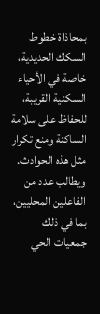بمحاذاة خطوط السكك الحديدية، خاصة في الأحياء السكنية القريبة، للحفاظ على سلامة الساكنة ومنع تكرار مثل هذه الحوادث.
ويطالب عدد من الفاعلين المحليين، بما في ذلك جمعيات الحي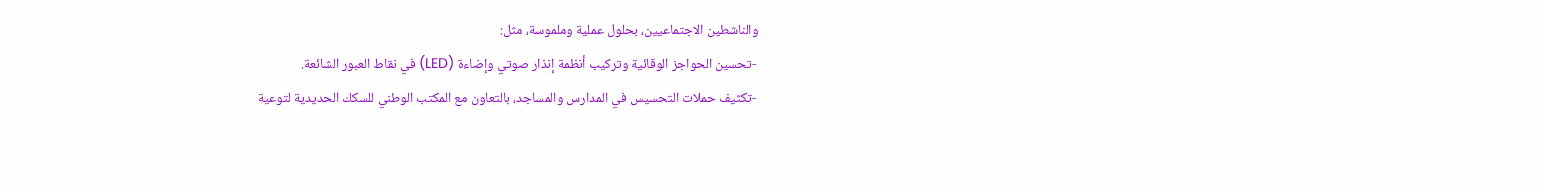والناشطين الاجتماعيين، بحلول عملية وملموسة، مثل:
 -تحسين الحواجز الوقائية وتركيب أنظمة إنذار صوتي وإضاءة (LED) في نقاط العبور الشائعة.
 -تكثيف حملات التحسيس في المدارس والمساجد، بالتعاون مع المكتب الوطني للسكك الحديدية لتوعية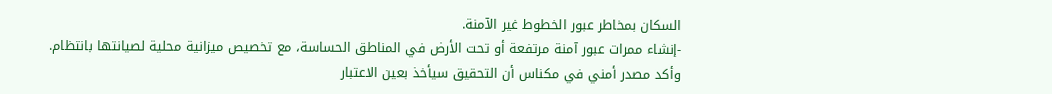السكان بمخاطر عبور الخطوط غير الآمنة.
-إنشاء ممرات عبور آمنة مرتفعة أو تحت الأرض في المناطق الحساسة، مع تخصيص ميزانية محلية لصيانتها بانتظام.
وأكد مصدر أمني في مكناس أن التحقيق سيأخذ بعين الاعتبار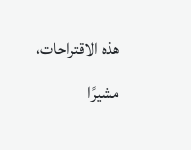هذه الاقتراحات، مشيرًا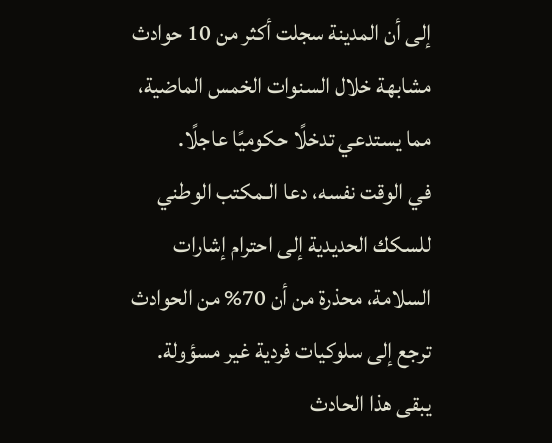إلى أن المدينة سجلت أكثر من 10 حوادث مشابهة خلال السنوات الخمس الماضية، مما يستدعي تدخلًا حكوميًا عاجلًا.
في الوقت نفسه، دعا الـمكتب الوطني للسكك الحديدية إلى احترام إشارات السلامة، محذرة من أن 70% من الحوادث ترجع إلى سلوكيات فردية غير مسؤولة.
يبقى هذا الحادث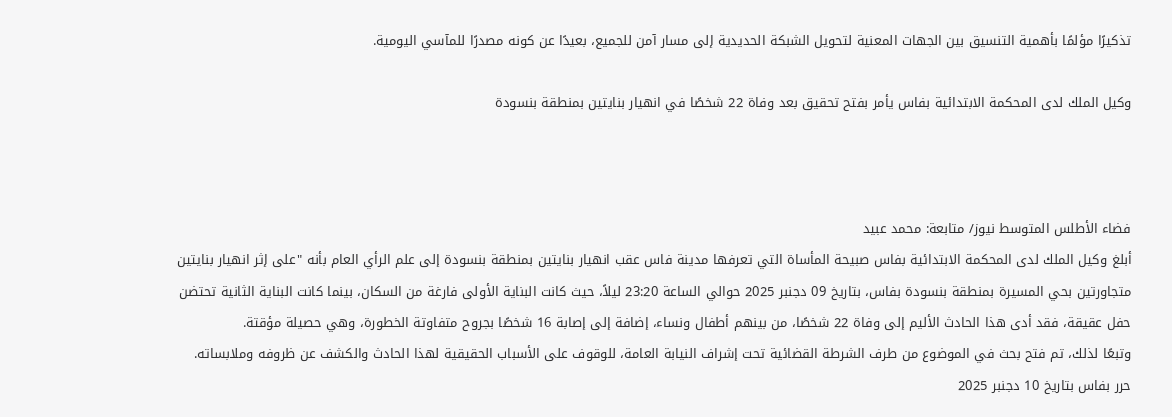تذكيرًا مؤلمًا بأهمية التنسيق بين الجهات المعنية لتحويل الشبكة الحديدية إلى مسار آمن للجميع، بعيدًا عن كونه مصدرًا للمآسي اليومية.

وكيل الملك لدى المحكمة الابتدائية بفاس يأمر بفتح تحقيق بعد وفاة 22 شخصًا في انهيار بنايتين بمنطقة بنسودة



فضاء الأطلس المتوسط نيوز/ متابعة: محمد عبيد
أبلغ وكيل الملك لدى المحكمة الابتدائية بفاس صبيحة المأساة التي تعرفها مدينة فاس عقب انهيار بنايتين بمنطقة بنسودة إلى علم الرأي العام بأنه "على إثر انهيار بنايتين متجاورتين بحي المسيرة بمنطقة بنسودة بفاس، بتاريخ 09 دجنبر 2025 حوالي الساعة 23:20 ليلاً، حيث كانت البناية الأولى فارغة من السكان، بينما كانت البناية الثانية تحتضن حفل عقيقة، فقد أدى هذا الحادث الأليم إلى وفاة 22 شخصًا، من بينهم أطفال ونساء، إضافة إلى إصابة 16 شخصًا بجروح متفاوتة الخطورة، وهي حصيلة مؤقتة.
وتبعًا لذلك، تم فتح بحث في الموضوع من طرف الشرطة القضائية تحت إشراف النيابة العامة، للوقوف على الأسباب الحقيقية لهذا الحادث والكشف عن ظروفه وملابساته.
حرر بفاس بتاريخ 10 دجنبر 2025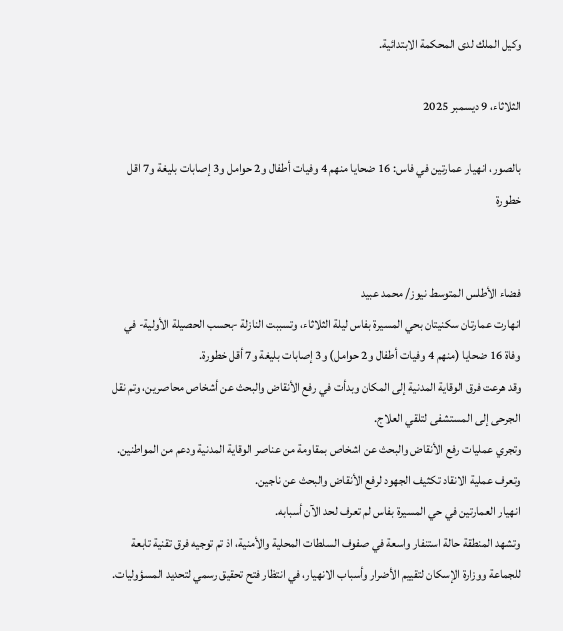وكيل الملك لدى المحكمة الابتدائية.

الثلاثاء، 9 ديسمبر 2025

بالصور، انهيار عمارتين في فاس: 16 ضحايا منهم 4 وفيات أطفال و2 حوامل و3 إصابات بليغة و7 اقل خطورة


فضاء الأطلس المتوسط نيوز/ محمد عبيد
انهارت عمارتان سكنيتان بحي المسيرة بفاس ليلة الثلاثاء، وتسببت النازلة -بحسب الحصيلة الأولية- في وفاة 16 ضحايا (منهم 4 وفيات أطفال و2 حوامل) و3 إصابات بليغة و7 أقل خطورة.
وقد هرعت فرق الوقاية المدنية إلى المكان وبدأت في رفع الأنقاض والبحث عن أشخاص محاصرين، وتم نقل الجرحى إلى المستشفى لتلقي العلاج.
وتجري عمليات رفع الأنقاض والبحث عن اشخاص بمقاومة من عناصر الوقاية المدنية ودعم من المواطنين.
وتعرف عملية الانقاد تكثيف الجهود لرفع الأنقاض والبحث عن ناجين.
انهيار العمارتين في حي المسيرة بفاس لم تعرف لحد الآن أسبابه.
وتشهد المنطقة حالة استنفار واسعة في صفوف السلطات المحلية والأمنية، اذ تم توجيه فرق تقنية تابعة للجماعة ووزارة الإسكان لتقييم الأضرار وأسباب الانهيار، في انتظار فتح تحقيق رسمي لتحديد المسؤوليات.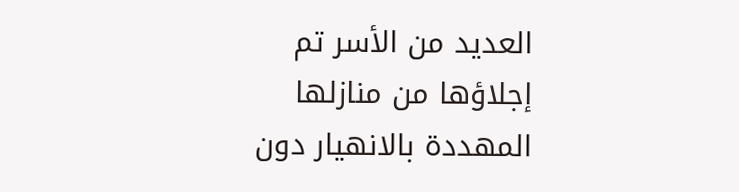العديد من الأسر تم إجلاؤها من منازلها المهددة بالانهيار دون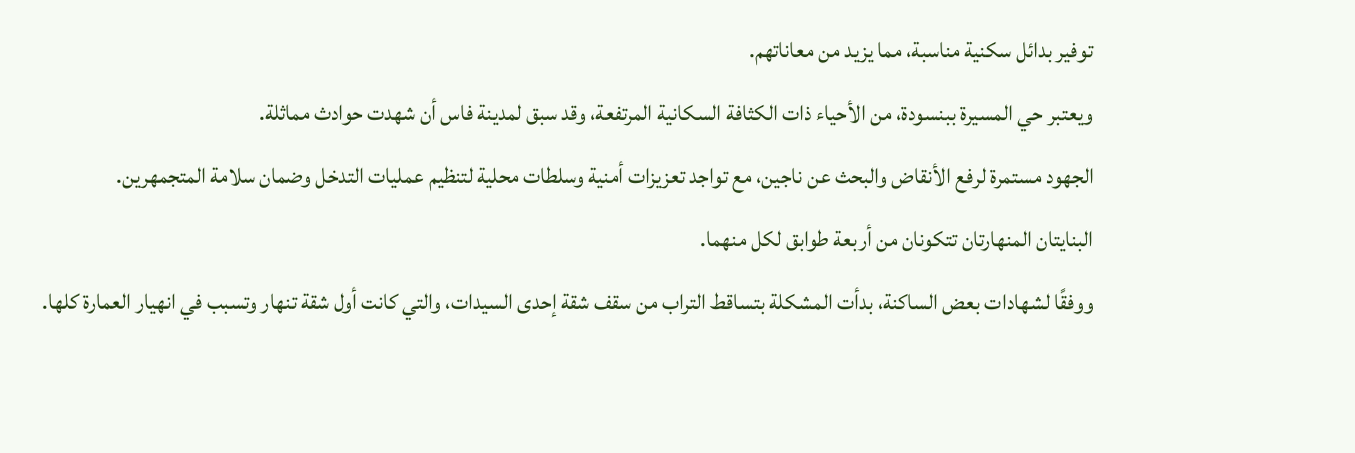توفير بدائل سكنية مناسبة، مما يزيد من معاناتهم.
ويعتبر حي المسيرة ببنسودة، من الأحياء ذات الكثافة السكانية المرتفعة، وقد سبق لمدينة فاس أن شهدت حوادث مماثلة.
الجهود مستمرة لرفع الأنقاض والبحث عن ناجين، مع تواجد تعزيزات أمنية وسلطات محلية لتنظيم عمليات التدخل وضمان سلامة المتجمهرين.
البنايتان المنهارتان تتكونان من أربعة طوابق لكل منهما.
ووفقًا لشهادات بعض الساكنة، بدأت المشكلة بتساقط التراب من سقف شقة إحدى السيدات، والتي كانت أول شقة تنهار وتسبب في انهيار العمارة كلها.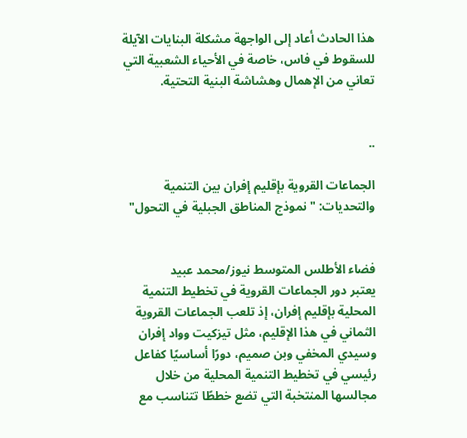هذا الحادث أعاد إلى الواجهة مشكلة البنايات الآيلة للسقوط في فاس، خاصة في الأحياء الشعبية التي تعاني من الإهمال وهشاشة البنية التحتية.


..

الجماعات القروية بإقليم إفران بين التنمية والتحديات: "نموذج المناطق الجبلية في التحول"


فضاء الأطلس المتوسط نيوز/محمد عبيد
يعتبر دور الجماعات القروية في تخطيط التنمية المحلية بإقليم إفران، إذ تلعب الجماعات القروية الثماني في هذا الإقليم، مثل تيزكيت وواد إفران وسيدي المخفي وبن صميم، دورًا أساسيًا كفاعل رئيسي في تخطيط التنمية المحلية من خلال مجالسها المنتخبة التي تضع خططًا تتناسب مع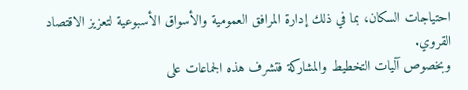احتياجات السكان، بما في ذلك إدارة المرافق العمومية والأسواق الأسبوعية لتعزيز الاقتصاد القروي.
وبخصوص آليات التخطيط والمشاركة فتشرف هذه الجماعات على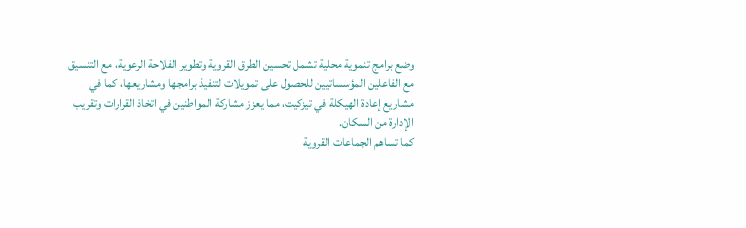وضع برامج تنموية محلية تشمل تحسين الطرق القروية وتطوير الفلاحة الرعوية، مع التنسيق مع الفاعلين المؤسساتيين للحصول على تمويلات لتنفيذ برامجها ومشاريعها، كما في مشاريع إعادة الهيكلة في تيزكيت، مما يعزز مشاركة المواطنين في اتخاذ القرارات وتقريب الإدارة من السكان.
كما تساهم الجماعات القروية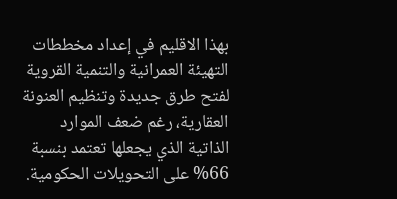بهذا الاقليم في إعداد مخططات التهيئة العمرانية والتنمية القروية لفتح طرق جديدة وتنظيم العنونة العقارية، رغم ضعف الموارد الذاتية الذي يجعلها تعتمد بنسبة 66% على التحويلات الحكومية.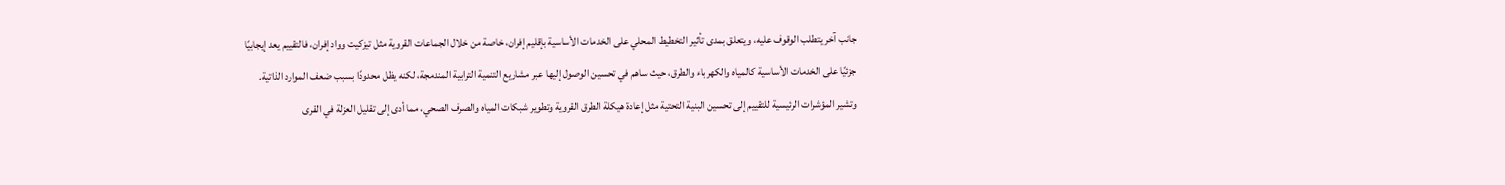جانب آخر يتطلب الوقوف عليه، ويتعلق بمدى تأثير التخطيط المحلي على الخدمات الأساسية بإقليم إفران، خاصة من خلال الجماعات القروية مثل تيزكيت وواد إفران، فالتقييم يعد إيجابيًا جزئيًا على الخدمات الأساسية كالمياه والكهرباء والطرق، حيث ساهم في تحسين الوصول إليها عبر مشاريع التنمية الترابية المندمجة، لكنه يظل محدودًا بسبب ضعف الموارد الذاتية.
وتشير المؤشرات الرئيسية للتقييم إلى تحسين البنية التحتية مثل إعادة هيكلة الطرق القروية وتطوير شبكات المياه والصرف الصحي، مما أدى إلى تقليل العزلة في القرى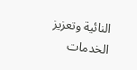النائية وتعزيز الخدمات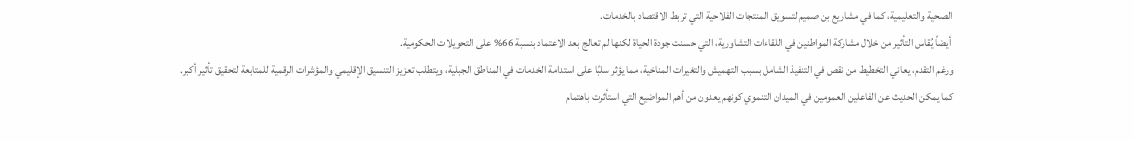الصحية والتعليمية، كما في مشاريع بن صميم لتسويق المنتجات الفلاحية التي تربط الاقتصاد بالخدمات.
 أيضاً يُقاس التأثير من خلال مشاركة المواطنين في اللقاءات التشاورية، التي حسنت جودة الحياة لكنها لم تعالج بعد الاعتماد بنسبة 66% على التحويلات الحكومية.
ورغم التقدم، يعاني التخطيط من نقص في التنفيذ الشامل بسبب التهميش والتغيرات المناخية، مما يؤثر سلبًا على استدامة الخدمات في المناطق الجبلية، ويتطلب تعزيز التنسيق الإقليمي والمؤشرات الرقمية للمتابعة لتحقيق تأثير أكبر.
كما يمكن الحديث عن الفاعلين العمومين في الميدان التنموي كونهم يعدون من أهم المواضيع التي استأثرت باهتمام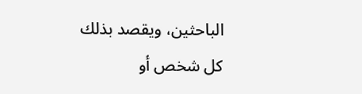الباحثين، ويقصد بذلك كل شخص أو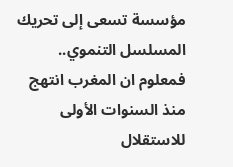مؤسسة تسعى إلى تحريك المسلسل التنموي..
فمعلوم ان المغرب انتهج منذ السنوات الأولى للاستقلال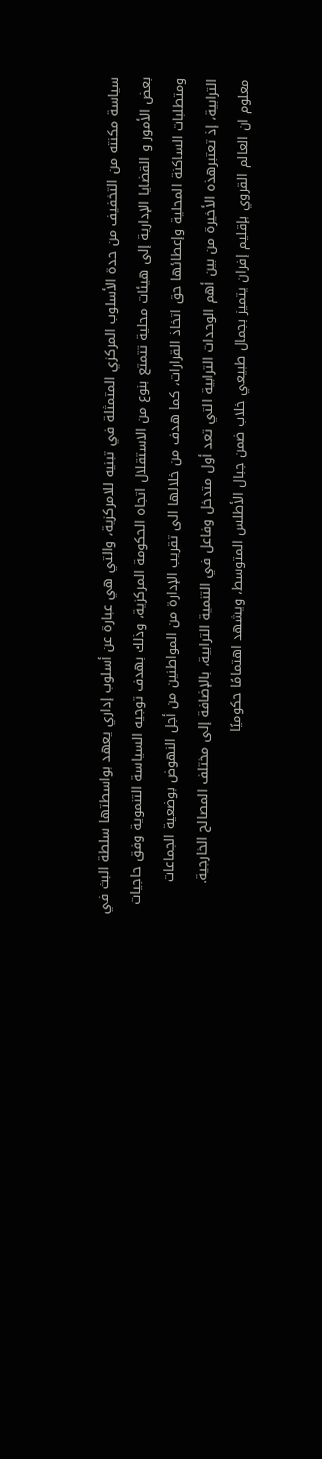سياسة مكنته من التخفيف من حدة الأسلوب المركزي المتمثلة في تبنيه للامركزية، والتي هي عبارة عن أسلوب إداري يعهد بواسطتها سلطة البث في بعض الأمور و القضايا الإدارية إلى هيئات محلية تتمتع بنوع من الاستقلال اتجاه الحكومة المركزية، وذلك بهدف توجيه السياسة التنموية وفق حاجيات ومتطلبات الساكنة المحلية وإعطائها حق اتخاذ القرارات، كما هدف من خلالها الى تقريب الإدارة من المواطنين من أجل النهوض بوضعية الجماعات الترابية، إذ تعتبرهذه الأخيرة من بين أهم الوحدات الترابية التي تعد أول متدخل وفاعل في التنمية الترابية، بالإضافة إلى مختلف المصالح الخارجية.
معلوم ان العالم القروي بإقليم إفران يتميز بجمال طبيعي خلاب ضمن جبال الأطلس المتوسط، ويشهد اهتمامًا حكوميًا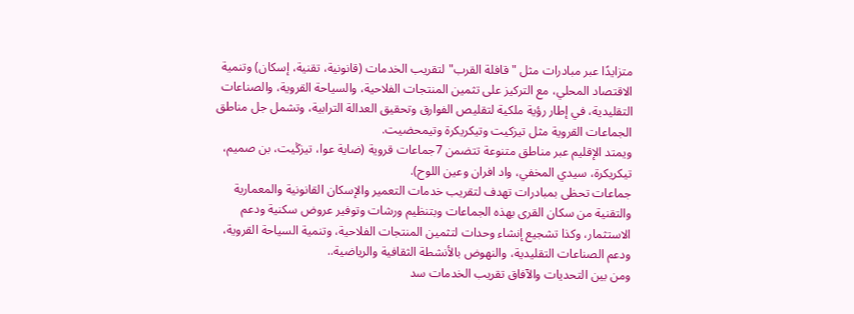متزايدًا عبر مبادرات مثل "قافلة القرب" لتقريب الخدمات (قانونية، تقنية، إسكان) وتنمية الاقتصاد المحلي، مع التركيز على تثمين المنتجات الفلاحية، والسياحة القروية، والصناعات التقليدية، في إطار رؤية ملكية لتقليص الفوارق وتحقيق العدالة الترابية، وتشمل جل مناطق الجماعات القروية مثل تيزكيت وتيكريكرة وتيمحضيت.
ويمتد الإقليم عبر مناطق متنوعة تتضمن 7جماعات قروية (ضاية عوا، تيزݣيت، بن صميم، تيكريكرة، سيدي المخفي، واد افران وعين اللوح).
جماعات تحظى بمبادرات تهدف لتقريب خدمات التعمير والإسكان القانونية والمعمارية والتقنية من سكان القرى بهذه الجماعات وبتنظيم ورشات وتوفير عروض سكنية ودعم الاستثمار، وكذا تشجيع إنشاء وحدات لتثمين المنتجات الفلاحية، وتنمية السياحة القروية، ودعم الصناعات التقليدية، والنهوض بالأنشطة الثقافية والرياضية..
ومن بين التحديات والآفاق تقريب الخدمات سد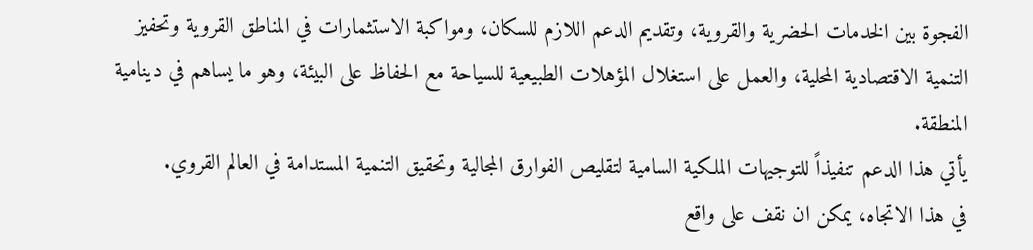الفجوة بين الخدمات الحضرية والقروية، وتقديم الدعم اللازم للسكان، ومواكبة الاستثمارات في المناطق القروية وتحفيز التنمية الاقتصادية المحلية، والعمل على استغلال المؤهلات الطبيعية للسياحة مع الحفاظ على البيئة، وهو ما يساهم في دينامية المنطقة.
يأتي هذا الدعم تنفيذاً للتوجيهات الملكية السامية لتقليص الفوارق المجالية وتحقيق التنمية المستدامة في العالم القروي.
في هذا الاتجاه، يمكن ان نقف على واقع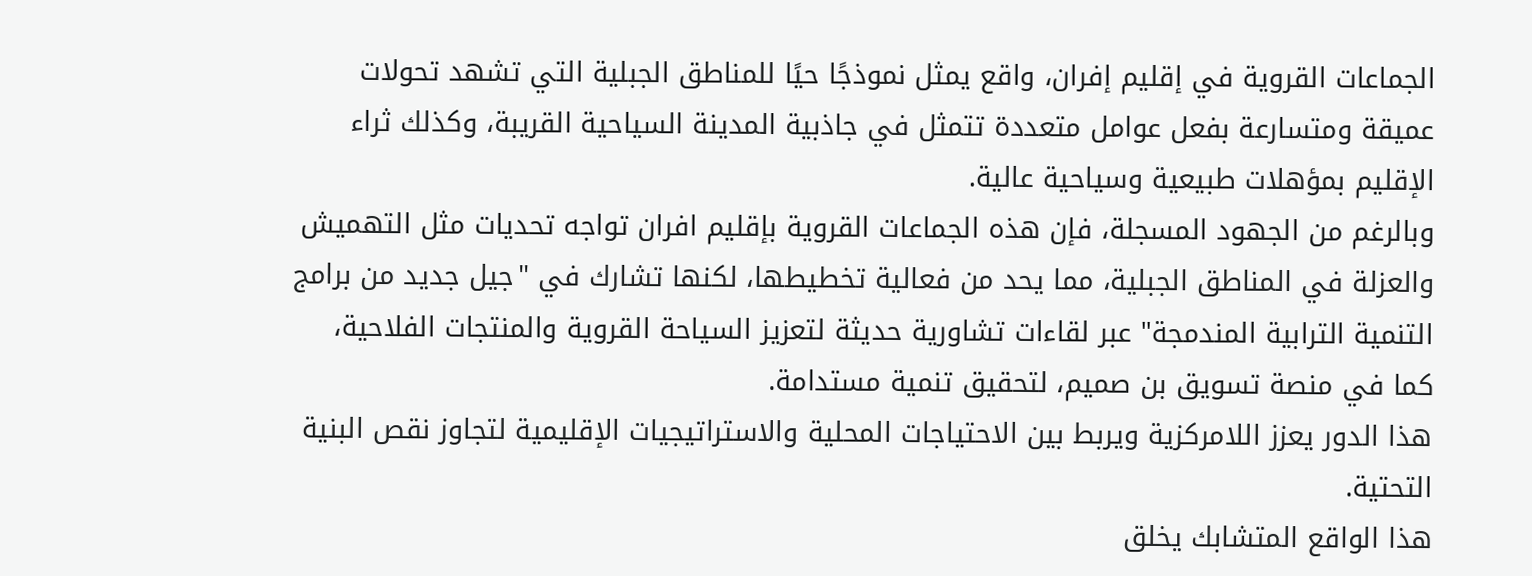الجماعات القروية في إقليم إفران، واقع يمثل نموذجًا حيًا للمناطق الجبلية التي تشهد تحولات عميقة ومتسارعة بفعل عوامل متعددة تتمثل في جاذبية المدينة السياحية القريبة، وكذلك ثراء الإقليم بمؤهلات طبيعية وسياحية عالية.
وبالرغم من الجهود المسجلة، فإن هذه الجماعات القروية بإقليم افران تواجه تحديات مثل التهميش والعزلة في المناطق الجبلية، مما يحد من فعالية تخطيطها، لكنها تشارك في "جيل جديد من برامج التنمية الترابية المندمجة" عبر لقاءات تشاورية حديثة لتعزيز السياحة القروية والمنتجات الفلاحية، كما في منصة تسويق بن صميم، لتحقيق تنمية مستدامة.
هذا الدور يعزز اللامركزية ويربط بين الاحتياجات المحلية والاستراتيجيات الإقليمية لتجاوز نقص البنية التحتية.
هذا الواقع المتشابك يخلق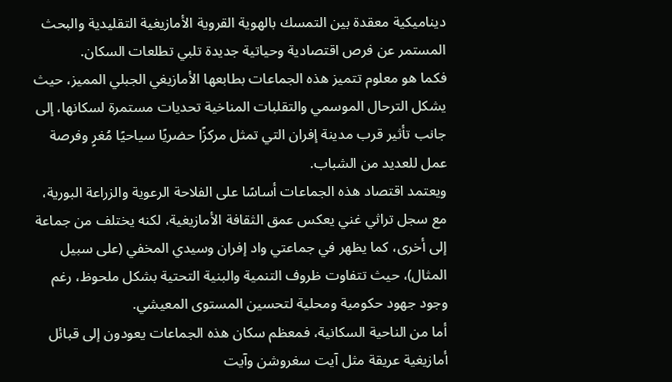ديناميكية معقدة بين التمسك بالهوية القروية الأمازيغية التقليدية والبحث المستمر عن فرص اقتصادية وحياتية جديدة تلبي تطلعات السكان.
فكما هو معلوم تتميز هذه الجماعات بطابعها الأمازيغي الجبلي المميز، حيث يشكل الترحال الموسمي والتقلبات المناخية تحديات مستمرة لسكانها، إلى جانب تأثير قرب مدينة إفران التي تمثل مركزًا حضريًا سياحيًا مُغرٍ وفرصة عمل للعديد من الشباب.
ويعتمد اقتصاد هذه الجماعات أساسًا على الفلاحة الرعوية والزراعة البورية، مع سجل تراثي غني يعكس عمق الثقافة الأمازيغية، لكنه يختلف من جماعة إلى أخرى، كما يظهر في جماعتي واد إفران وسيدي المخفي (على سبيل المثال)، حيث تتفاوت ظروف التنمية والبنية التحتية بشكل ملحوظ، رغم وجود جهود حكومية ومحلية لتحسين المستوى المعيشي.
أما من الناحية السكانية، فمعظم سكان هذه الجماعات يعودون إلى قبائل أمازيغية عريقة مثل آيت سغروشن وآيت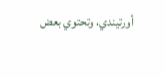أورتيندي، وتحتوي بعض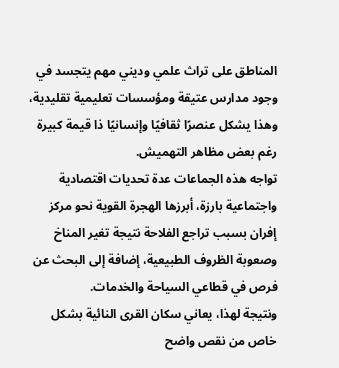المناطق على تراث علمي وديني مهم يتجسد في وجود مدارس عتيقة ومؤسسات تعليمية تقليدية، وهذا يشكل عنصرًا ثقافيًا وإنسانيًا ذا قيمة كبيرة رغم بعض مظاهر التهميش.
تواجه هذه الجماعات عدة تحديات اقتصادية واجتماعية بارزة، أبرزها الهجرة القوية نحو مركز إفران بسبب تراجع الفلاحة نتيجة تغير المناخ وصعوبة الظروف الطبيعية، إضافة إلى البحث عن فرص في قطاعي السياحة والخدمات.
ونتيجة لهذا، يعاني سكان القرى النائية بشكل خاص من نقص واضح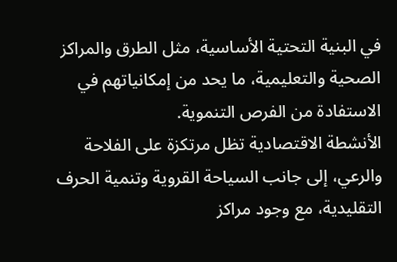في البنية التحتية الأساسية، مثل الطرق والمراكز الصحية والتعليمية، ما يحد من إمكانياتهم في الاستفادة من الفرص التنموية.
الأنشطة الاقتصادية تظل مرتكزة على الفلاحة والرعي، إلى جانب السياحة القروية وتنمية الحرف التقليدية، مع وجود مراكز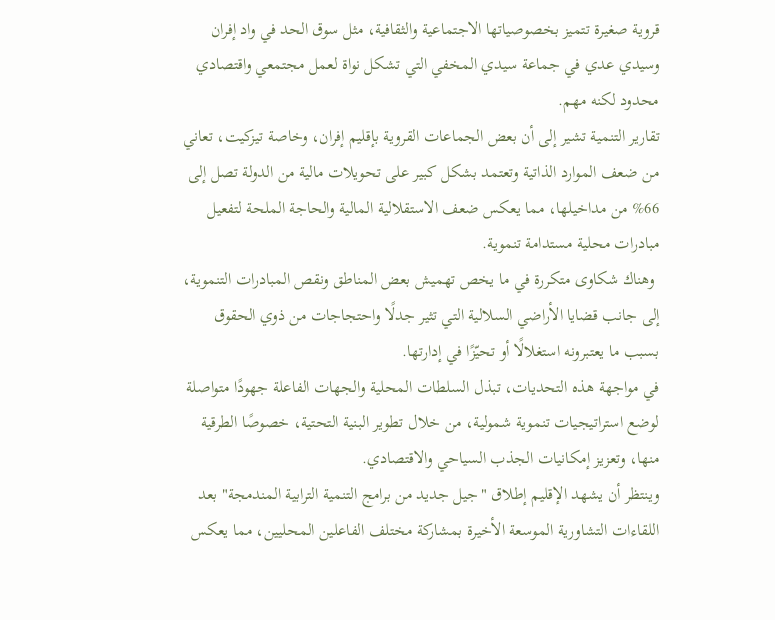قروية صغيرة تتميز بخصوصياتها الاجتماعية والثقافية، مثل سوق الحد في واد إفران وسيدي عدي في جماعة سيدي المخفي التي تشكل نواة لعمل مجتمعي واقتصادي محدود لكنه مهم.
تقارير التنمية تشير إلى أن بعض الجماعات القروية بإقليم إفران، وخاصة تيزكيت، تعاني من ضعف الموارد الذاتية وتعتمد بشكل كبير على تحويلات مالية من الدولة تصل إلى 66% من مداخيلها، مما يعكس ضعف الاستقلالية المالية والحاجة الملحة لتفعيل مبادرات محلية مستدامة تنموية.
 وهناك شكاوى متكررة في ما يخص تهميش بعض المناطق ونقص المبادرات التنموية، إلى جانب قضايا الأراضي السلالية التي تثير جدلًا واحتجاجات من ذوي الحقوق بسبب ما يعتبرونه استغلالًا أو تحيّزًا في إدارتها.
في مواجهة هذه التحديات، تبذل السلطات المحلية والجهات الفاعلة جهودًا متواصلة لوضع استراتيجيات تنموية شمولية، من خلال تطوير البنية التحتية، خصوصًا الطرقية منها، وتعزيز إمكانيات الجذب السياحي والاقتصادي.
وينتظر أن يشهد الإقليم إطلاق "جيل جديد من برامج التنمية الترابية المندمجة" بعد اللقاءات التشاورية الموسعة الأخيرة بمشاركة مختلف الفاعلين المحليين، مما يعكس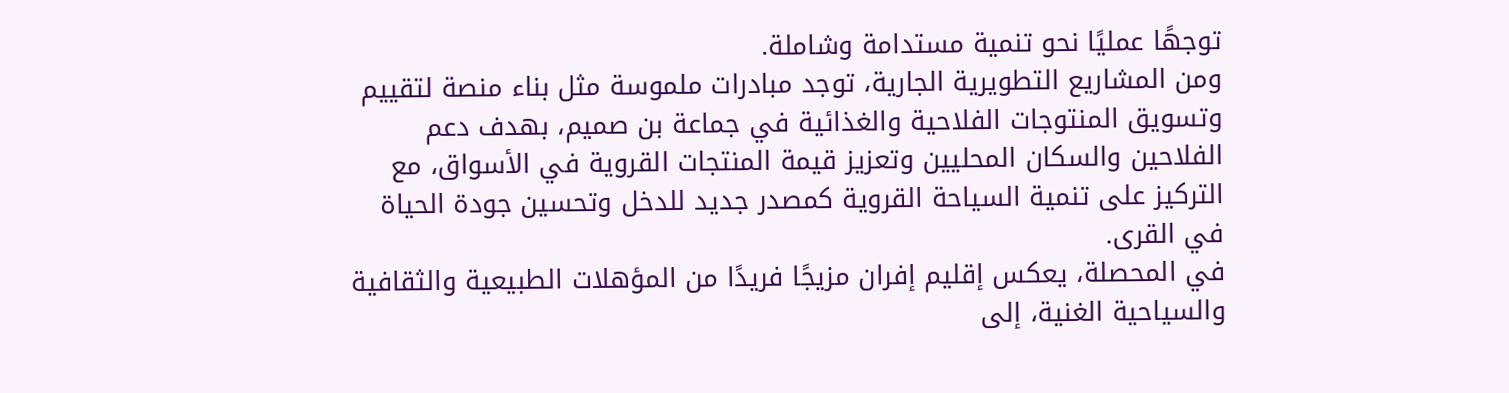توجهًا عمليًا نحو تنمية مستدامة وشاملة.
ومن المشاريع التطويرية الجارية، توجد مبادرات ملموسة مثل بناء منصة لتقييم وتسويق المنتوجات الفلاحية والغذائية في جماعة بن صميم، بهدف دعم الفلاحين والسكان المحليين وتعزيز قيمة المنتجات القروية في الأسواق، مع التركيز على تنمية السياحة القروية كمصدر جديد للدخل وتحسين جودة الحياة في القرى.
في المحصلة، يعكس إقليم إفران مزيجًا فريدًا من المؤهلات الطبيعية والثقافية والسياحية الغنية، إلى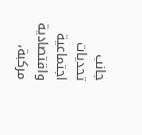جانب تحديات اجتماعية واقتصادية مركبة،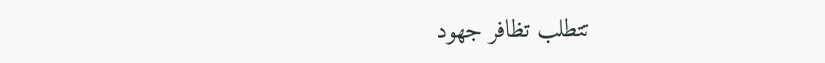تتطلب تظافر جهود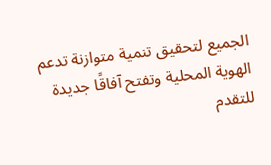الجميع لتحقيق تنمية متوازنة تدعم الهوية المحلية وتفتح آفاقًا جديدة للتقدم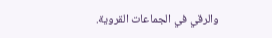والرقي في الجماعات القروية.